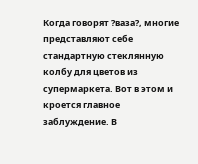Когда говорят ?ваза?, многие представляют себе стандартную стеклянную колбу для цветов из супермаркета. Вот в этом и кроется главное заблуждение. В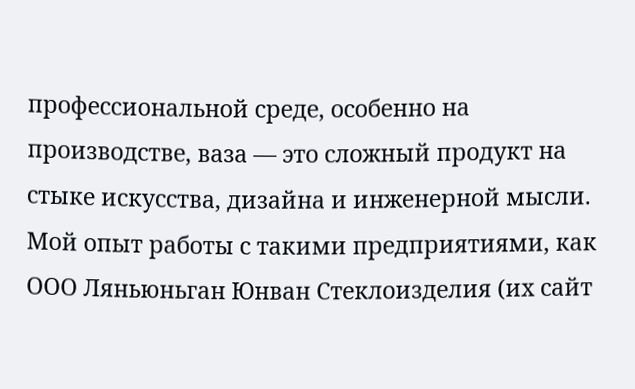профессиональной среде, особенно на производстве, ваза — это сложный продукт на стыке искусства, дизайна и инженерной мысли. Мой опыт работы с такими предприятиями, как ООО Ляньюньган Юнван Стеклоизделия (их сайт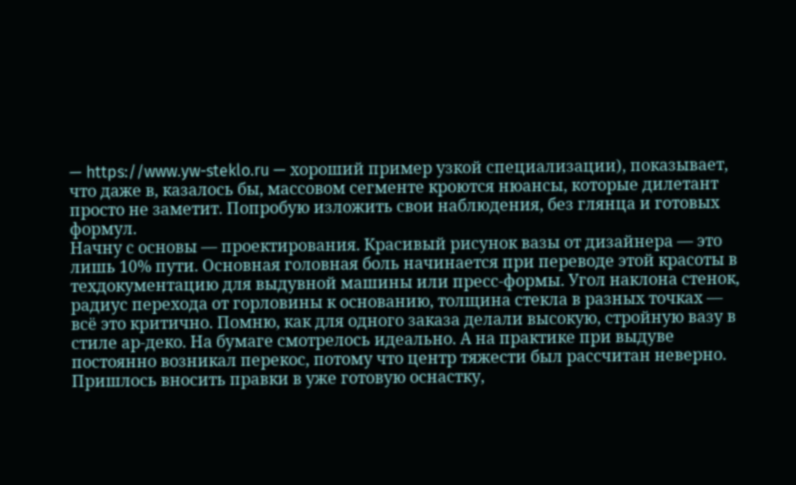— https://www.yw-steklo.ru — хороший пример узкой специализации), показывает, что даже в, казалось бы, массовом сегменте кроются нюансы, которые дилетант просто не заметит. Попробую изложить свои наблюдения, без глянца и готовых формул.
Начну с основы — проектирования. Красивый рисунок вазы от дизайнера — это лишь 10% пути. Основная головная боль начинается при переводе этой красоты в техдокументацию для выдувной машины или пресс-формы. Угол наклона стенок, радиус перехода от горловины к основанию, толщина стекла в разных точках — всё это критично. Помню, как для одного заказа делали высокую, стройную вазу в стиле ар-деко. На бумаге смотрелось идеально. А на практике при выдуве постоянно возникал перекос, потому что центр тяжести был рассчитан неверно. Пришлось вносить правки в уже готовую оснастку,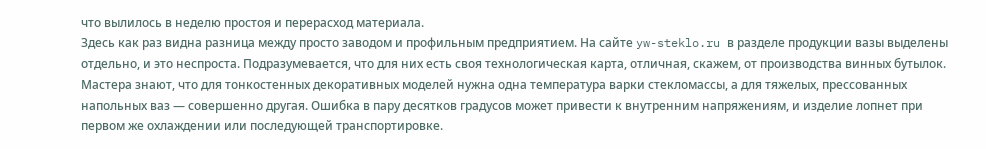что вылилось в неделю простоя и перерасход материала.
Здесь как раз видна разница между просто заводом и профильным предприятием. На сайте yw-steklo.ru в разделе продукции вазы выделены отдельно, и это неспроста. Подразумевается, что для них есть своя технологическая карта, отличная, скажем, от производства винных бутылок. Мастера знают, что для тонкостенных декоративных моделей нужна одна температура варки стекломассы, а для тяжелых, прессованных напольных ваз — совершенно другая. Ошибка в пару десятков градусов может привести к внутренним напряжениям, и изделие лопнет при первом же охлаждении или последующей транспортировке.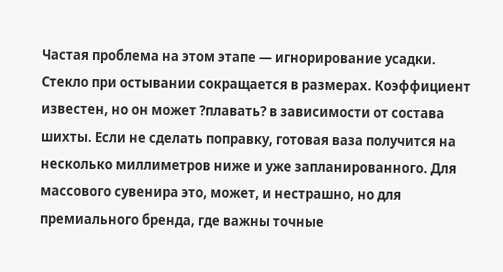Частая проблема на этом этапе — игнорирование усадки. Стекло при остывании сокращается в размерах. Коэффициент известен, но он может ?плавать? в зависимости от состава шихты. Если не сделать поправку, готовая ваза получится на несколько миллиметров ниже и уже запланированного. Для массового сувенира это, может, и нестрашно, но для премиального бренда, где важны точные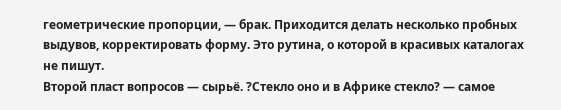геометрические пропорции, — брак. Приходится делать несколько пробных выдувов, корректировать форму. Это рутина, о которой в красивых каталогах не пишут.
Второй пласт вопросов — сырьё. ?Стекло оно и в Африке стекло? — самое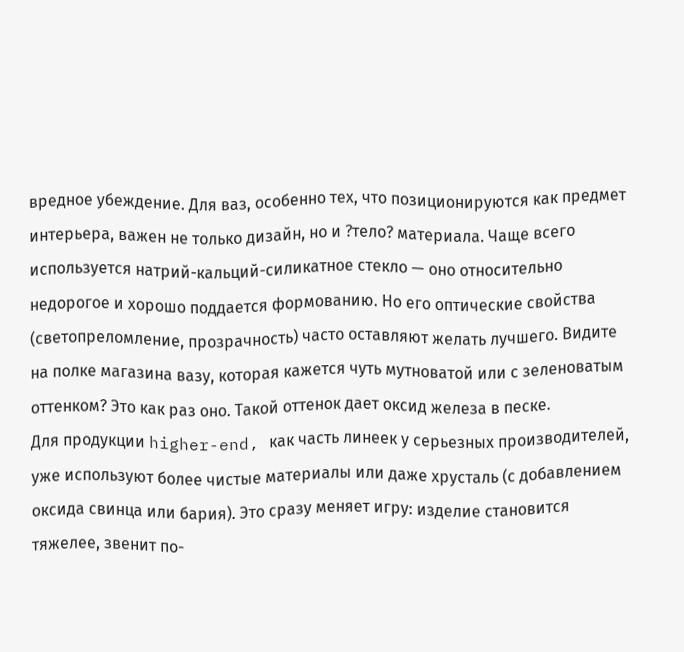вредное убеждение. Для ваз, особенно тех, что позиционируются как предмет интерьера, важен не только дизайн, но и ?тело? материала. Чаще всего используется натрий-кальций-силикатное стекло — оно относительно недорогое и хорошо поддается формованию. Но его оптические свойства (светопреломление, прозрачность) часто оставляют желать лучшего. Видите на полке магазина вазу, которая кажется чуть мутноватой или с зеленоватым оттенком? Это как раз оно. Такой оттенок дает оксид железа в песке.
Для продукции higher-end, как часть линеек у серьезных производителей, уже используют более чистые материалы или даже хрусталь (с добавлением оксида свинца или бария). Это сразу меняет игру: изделие становится тяжелее, звенит по-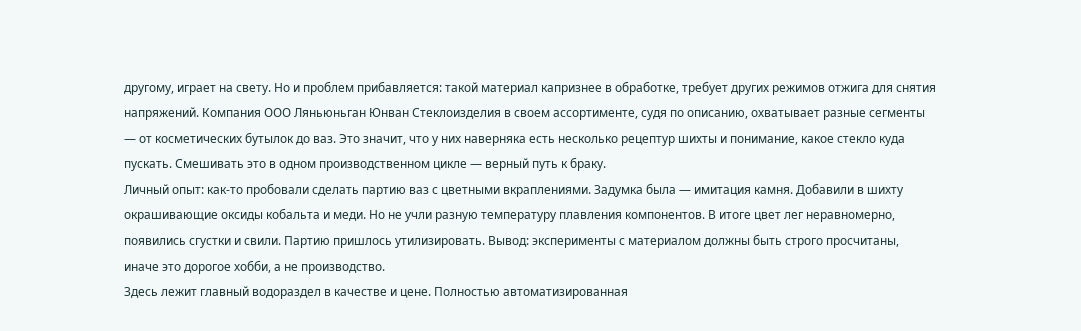другому, играет на свету. Но и проблем прибавляется: такой материал капризнее в обработке, требует других режимов отжига для снятия напряжений. Компания ООО Ляньюньган Юнван Стеклоизделия в своем ассортименте, судя по описанию, охватывает разные сегменты — от косметических бутылок до ваз. Это значит, что у них наверняка есть несколько рецептур шихты и понимание, какое стекло куда пускать. Смешивать это в одном производственном цикле — верный путь к браку.
Личный опыт: как-то пробовали сделать партию ваз с цветными вкраплениями. Задумка была — имитация камня. Добавили в шихту окрашивающие оксиды кобальта и меди. Но не учли разную температуру плавления компонентов. В итоге цвет лег неравномерно, появились сгустки и свили. Партию пришлось утилизировать. Вывод: эксперименты с материалом должны быть строго просчитаны, иначе это дорогое хобби, а не производство.
Здесь лежит главный водораздел в качестве и цене. Полностью автоматизированная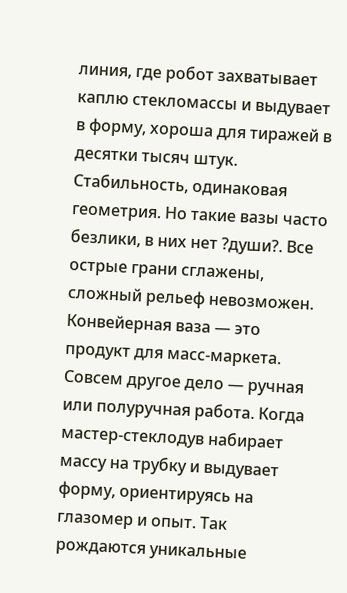линия, где робот захватывает каплю стекломассы и выдувает в форму, хороша для тиражей в десятки тысяч штук. Стабильность, одинаковая геометрия. Но такие вазы часто безлики, в них нет ?души?. Все острые грани сглажены, сложный рельеф невозможен. Конвейерная ваза — это продукт для масс-маркета.
Совсем другое дело — ручная или полуручная работа. Когда мастер-стеклодув набирает массу на трубку и выдувает форму, ориентируясь на глазомер и опыт. Так рождаются уникальные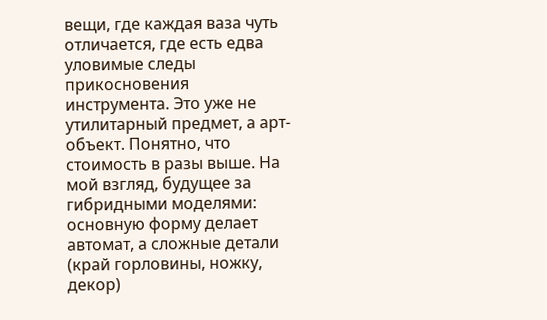вещи, где каждая ваза чуть отличается, где есть едва уловимые следы прикосновения инструмента. Это уже не утилитарный предмет, а арт-объект. Понятно, что стоимость в разы выше. На мой взгляд, будущее за гибридными моделями: основную форму делает автомат, а сложные детали (край горловины, ножку, декор)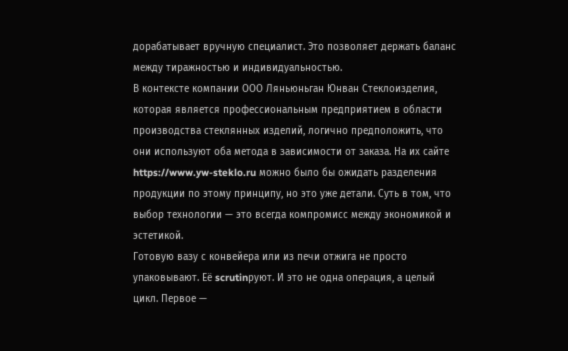дорабатывает вручную специалист. Это позволяет держать баланс между тиражностью и индивидуальностью.
В контексте компании ООО Ляньюньган Юнван Стеклоизделия, которая является профессиональным предприятием в области производства стеклянных изделий, логично предположить, что они используют оба метода в зависимости от заказа. На их сайте https://www.yw-steklo.ru можно было бы ожидать разделения продукции по этому принципу, но это уже детали. Суть в том, что выбор технологии — это всегда компромисс между экономикой и эстетикой.
Готовую вазу с конвейера или из печи отжига не просто упаковывают. Её scrutinруют. И это не одна операция, а целый цикл. Первое —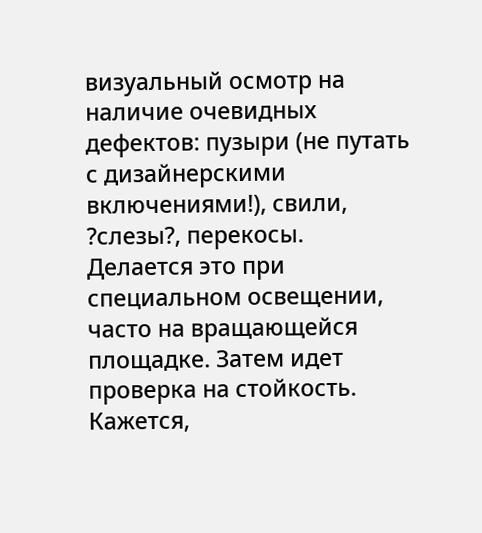визуальный осмотр на наличие очевидных дефектов: пузыри (не путать с дизайнерскими включениями!), свили, ?слезы?, перекосы. Делается это при специальном освещении, часто на вращающейся площадке. Затем идет проверка на стойкость. Кажется,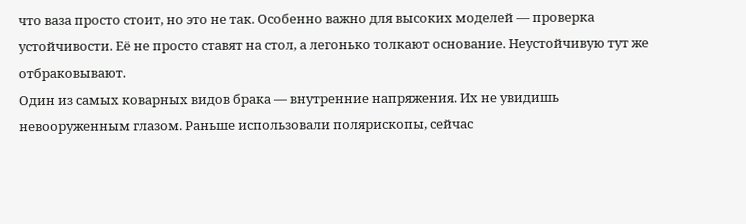что ваза просто стоит, но это не так. Особенно важно для высоких моделей — проверка устойчивости. Её не просто ставят на стол, а легонько толкают основание. Неустойчивую тут же отбраковывают.
Один из самых коварных видов брака — внутренние напряжения. Их не увидишь невооруженным глазом. Раньше использовали полярископы, сейчас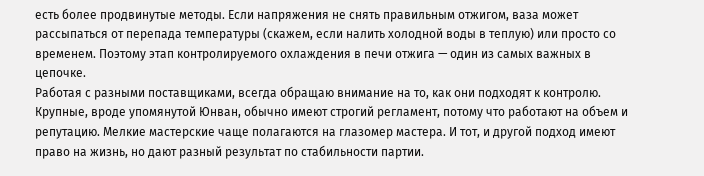есть более продвинутые методы. Если напряжения не снять правильным отжигом, ваза может рассыпаться от перепада температуры (скажем, если налить холодной воды в теплую) или просто со временем. Поэтому этап контролируемого охлаждения в печи отжига — один из самых важных в цепочке.
Работая с разными поставщиками, всегда обращаю внимание на то, как они подходят к контролю. Крупные, вроде упомянутой Юнван, обычно имеют строгий регламент, потому что работают на объем и репутацию. Мелкие мастерские чаще полагаются на глазомер мастера. И тот, и другой подход имеют право на жизнь, но дают разный результат по стабильности партии.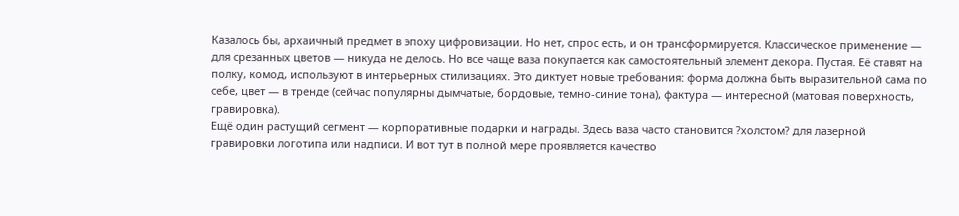Казалось бы, архаичный предмет в эпоху цифровизации. Но нет, спрос есть, и он трансформируется. Классическое применение — для срезанных цветов — никуда не делось. Но все чаще ваза покупается как самостоятельный элемент декора. Пустая. Её ставят на полку, комод, используют в интерьерных стилизациях. Это диктует новые требования: форма должна быть выразительной сама по себе, цвет — в тренде (сейчас популярны дымчатые, бордовые, темно-синие тона), фактура — интересной (матовая поверхность, гравировка).
Ещё один растущий сегмент — корпоративные подарки и награды. Здесь ваза часто становится ?холстом? для лазерной гравировки логотипа или надписи. И вот тут в полной мере проявляется качество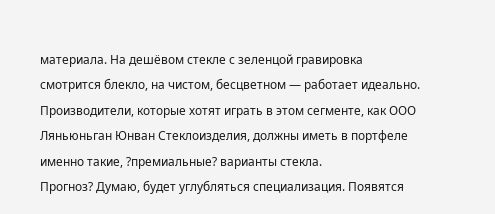материала. На дешёвом стекле с зеленцой гравировка смотрится блекло, на чистом, бесцветном — работает идеально. Производители, которые хотят играть в этом сегменте, как ООО Ляньюньган Юнван Стеклоизделия, должны иметь в портфеле именно такие, ?премиальные? варианты стекла.
Прогноз? Думаю, будет углубляться специализация. Появятся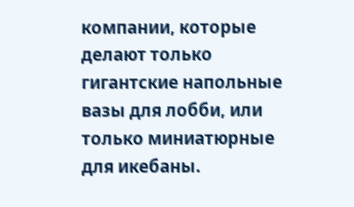компании, которые делают только гигантские напольные вазы для лобби, или только миниатюрные для икебаны.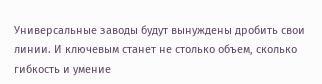Универсальные заводы будут вынуждены дробить свои линии. И ключевым станет не столько объем, сколько гибкость и умение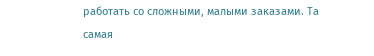работать со сложными, малыми заказами. Та самая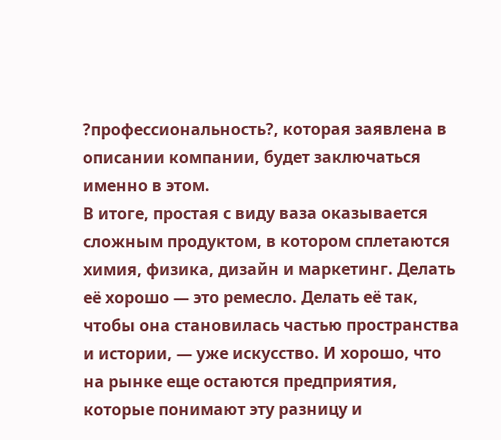?профессиональность?, которая заявлена в описании компании, будет заключаться именно в этом.
В итоге, простая с виду ваза оказывается сложным продуктом, в котором сплетаются химия, физика, дизайн и маркетинг. Делать её хорошо — это ремесло. Делать её так, чтобы она становилась частью пространства и истории, — уже искусство. И хорошо, что на рынке еще остаются предприятия, которые понимают эту разницу и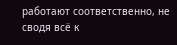работают соответственно, не сводя всё к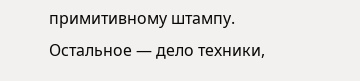примитивному штампу. Остальное — дело техники,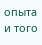опыта и того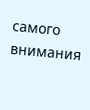самого внимания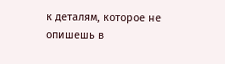к деталям, которое не опишешь в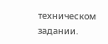техническом задании.